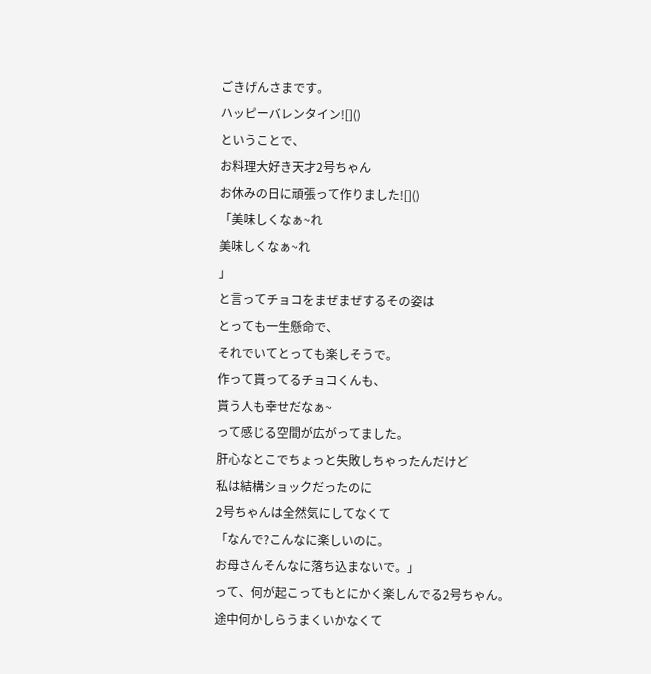ごきげんさまです。
ハッピーバレンタイン![]()
ということで、
お料理大好き天才2号ちゃん
お休みの日に頑張って作りました![]()
「美味しくなぁ~れ
美味しくなぁ~れ
」
と言ってチョコをまぜまぜするその姿は
とっても一生懸命で、
それでいてとっても楽しそうで。
作って貰ってるチョコくんも、
貰う人も幸せだなぁ~
って感じる空間が広がってました。
肝心なとこでちょっと失敗しちゃったんだけど
私は結構ショックだったのに
2号ちゃんは全然気にしてなくて
「なんで?こんなに楽しいのに。
お母さんそんなに落ち込まないで。」
って、何が起こってもとにかく楽しんでる2号ちゃん。
途中何かしらうまくいかなくて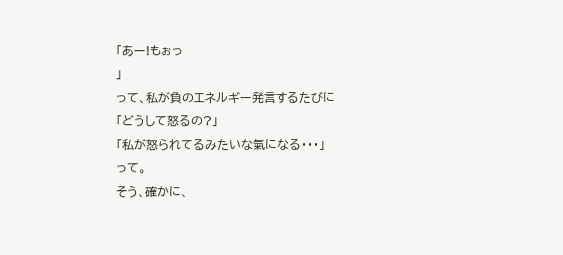「あー!もぉっ
」
って、私が負のエネルギー発言するたびに
「どうして怒るの?」
「私が怒られてるみたいな氣になる・・・」
って。
そう、確かに、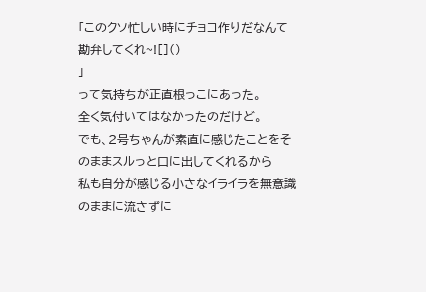「このクソ忙しい時にチョコ作りだなんて勘弁してくれ~![]()
」
って気持ちが正直根っこにあった。
全く気付いてはなかったのだけど。
でも、2号ちゃんが素直に感じたことをそのままスルっと口に出してくれるから
私も自分が感じる小さなイライラを無意識のままに流さずに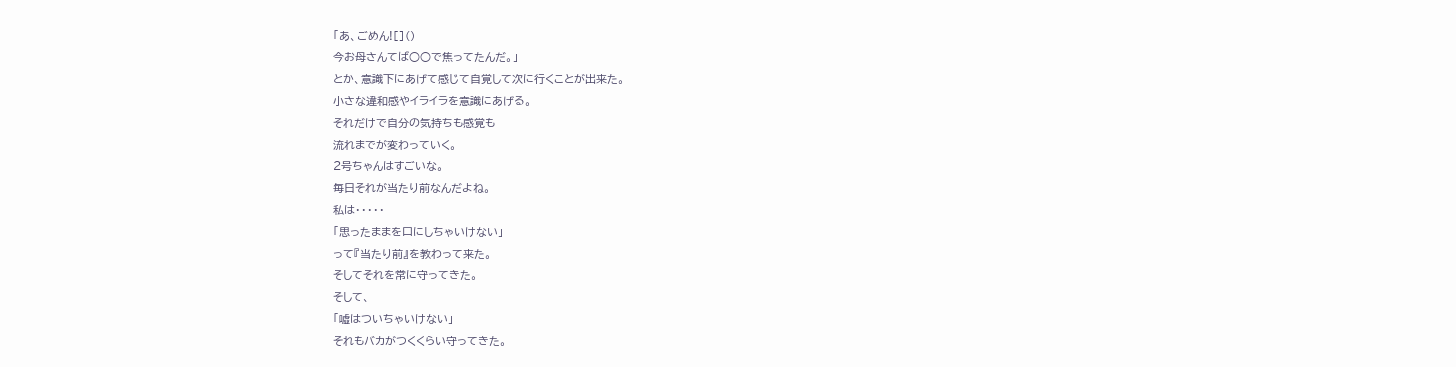「あ、ごめん![]()
今お母さんてば○○で焦ってたんだ。」
とか、意識下にあげて感じて自覚して次に行くことが出来た。
小さな違和感やイライラを意識にあげる。
それだけで自分の気持ちも感覚も
流れまでが変わっていく。
2号ちゃんはすごいな。
毎日それが当たり前なんだよね。
私は・・・・・
「思ったままを口にしちゃいけない」
って『当たり前』を教わって来た。
そしてそれを常に守ってきた。
そして、
「嘘はついちゃいけない」
それもバカがつくくらい守ってきた。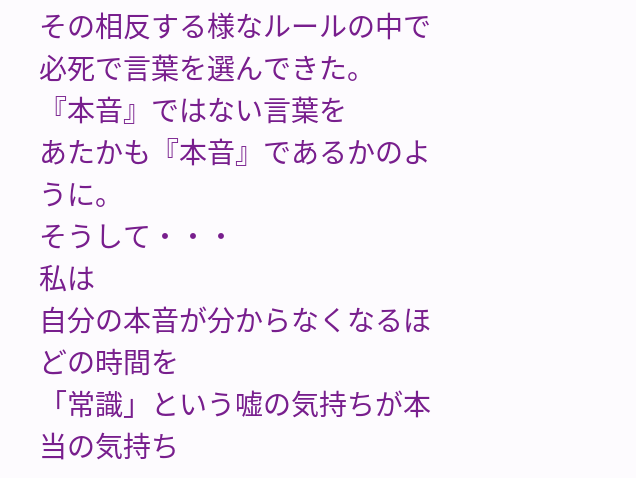その相反する様なルールの中で
必死で言葉を選んできた。
『本音』ではない言葉を
あたかも『本音』であるかのように。
そうして・・・
私は
自分の本音が分からなくなるほどの時間を
「常識」という嘘の気持ちが本当の気持ち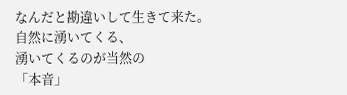なんだと勘違いして生きて来た。
自然に湧いてくる、
湧いてくるのが当然の
「本音」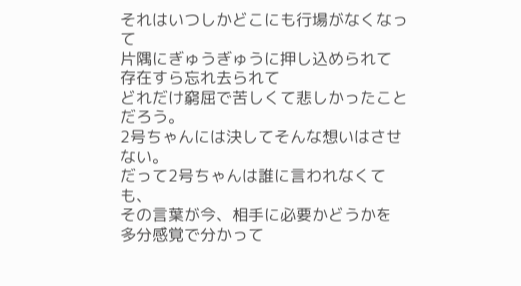それはいつしかどこにも行場がなくなって
片隅にぎゅうぎゅうに押し込められて
存在すら忘れ去られて
どれだけ窮屈で苦しくて悲しかったことだろう。
2号ちゃんには決してそんな想いはさせない。
だって2号ちゃんは誰に言われなくても、
その言葉が今、相手に必要かどうかを
多分感覚で分かって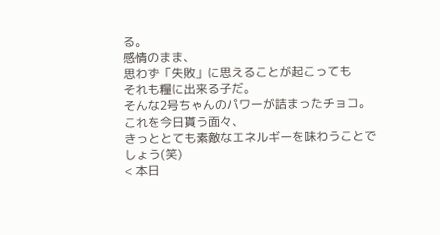る。
感情のまま、
思わず「失敗」に思えることが起こっても
それも糧に出来る子だ。
そんな2号ちゃんのパワーが詰まったチョコ。
これを今日貰う面々、
きっととても素敵なエネルギーを味わうことでしょう(笑)
< 本日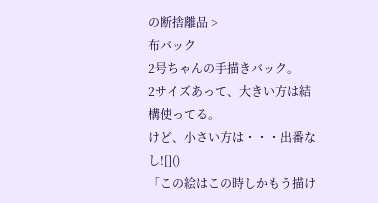の断捨離品 >
布バック
2号ちゃんの手描きバック。
2サイズあって、大きい方は結構使ってる。
けど、小さい方は・・・出番なし![]()
「この絵はこの時しかもう描け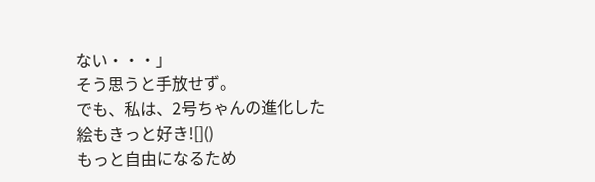ない・・・」
そう思うと手放せず。
でも、私は、2号ちゃんの進化した絵もきっと好き![]()
もっと自由になるため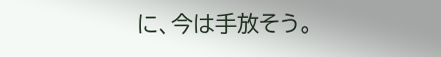に、今は手放そう。